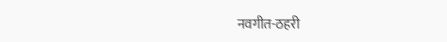नवगीत-ठहरी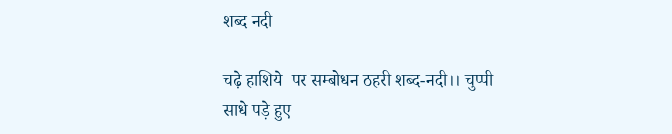शब्द नदी

चढ़े हाशिये  पर सम्बोधन ठहरी शब्द-नदी।। चुप्पी साधे पड़े हुए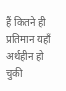हैं कितने ही प्रतिमान यहाँ अर्थहीन हो चुकी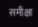समीक्षा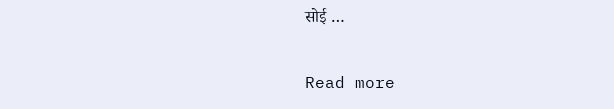सोई …

Read more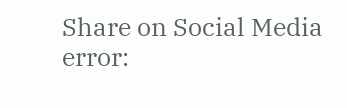Share on Social Media
error: